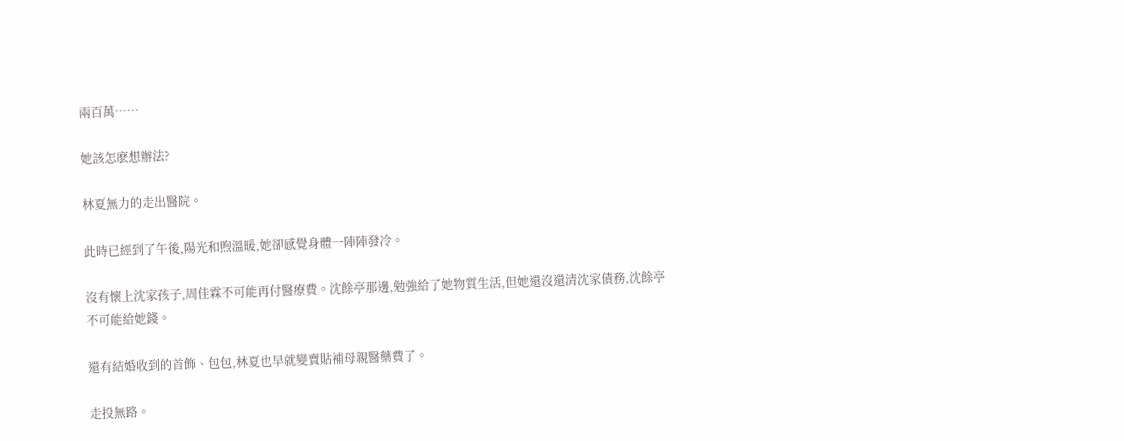兩百萬……

她該怎麽想辦法?

林夏無力的走出醫院。

此時已經到了午後,陽光和煦溫暖,她卻感覺身體一陣陣發冷。

沒有懷上沈家孩子,周佳霖不可能再付醫療費。沈餘亭那邊,勉強給了她物質生活,但她還沒還清沈家債務,沈餘亭不可能給她錢。

還有結婚收到的首飾、包包,林夏也早就變賣貼補母親醫藥費了。

走投無路。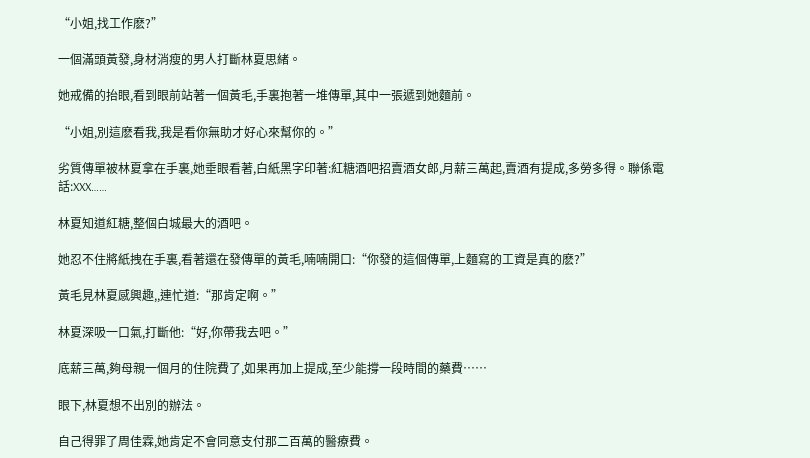“小姐,找工作麽?”

一個滿頭黃發,身材消瘦的男人打斷林夏思緒。

她戒備的抬眼,看到眼前站著一個黃毛,手裏抱著一堆傳單,其中一張遞到她麵前。

“小姐,別這麽看我,我是看你無助才好心來幫你的。”

劣質傳單被林夏拿在手裏,她垂眼看著,白紙黑字印著:紅糖酒吧招賣酒女郎,月薪三萬起,賣酒有提成,多勞多得。聯係電話:XXX……

林夏知道紅糖,整個白城最大的酒吧。

她忍不住將紙拽在手裏,看著還在發傳單的黃毛,喃喃開口:“你發的這個傳單,上麵寫的工資是真的麽?”

黃毛見林夏感興趣,,連忙道:“那肯定啊。”

林夏深吸一口氣,打斷他:“好,你帶我去吧。”

底薪三萬,夠母親一個月的住院費了,如果再加上提成,至少能撐一段時間的藥費……

眼下,林夏想不出別的辦法。

自己得罪了周佳霖,她肯定不會同意支付那二百萬的醫療費。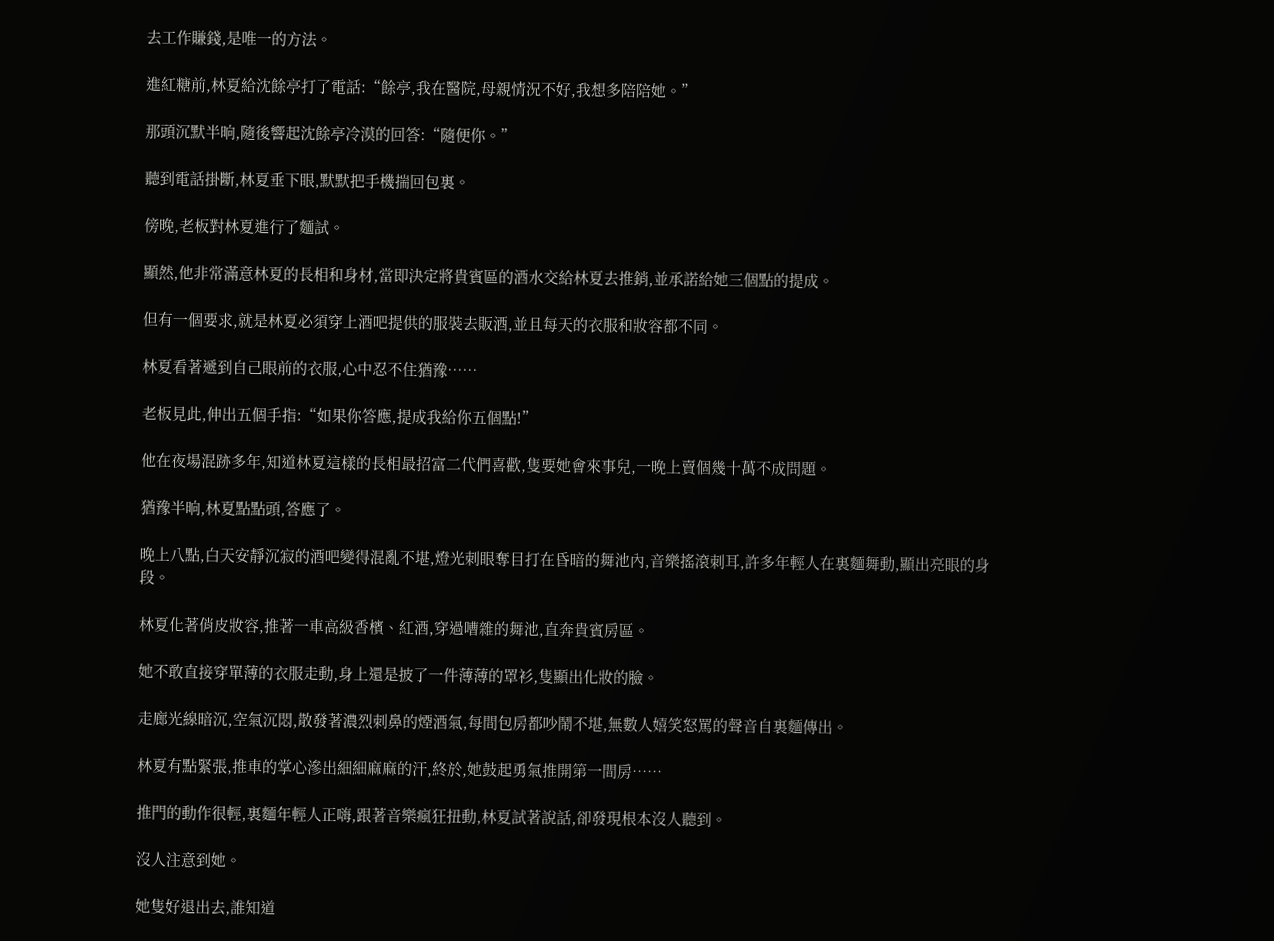去工作賺錢,是唯一的方法。

進紅糖前,林夏給沈餘亭打了電話:“餘亭,我在醫院,母親情況不好,我想多陪陪她。”

那頭沉默半晌,隨後響起沈餘亭冷漠的回答:“隨便你。”

聽到電話掛斷,林夏垂下眼,默默把手機揣回包裏。

傍晚,老板對林夏進行了麵試。

顯然,他非常滿意林夏的長相和身材,當即決定將貴賓區的酒水交給林夏去推銷,並承諾給她三個點的提成。

但有一個要求,就是林夏必須穿上酒吧提供的服裝去販酒,並且每天的衣服和妝容都不同。

林夏看著遞到自己眼前的衣服,心中忍不住猶豫……

老板見此,伸出五個手指:“如果你答應,提成我給你五個點!”

他在夜場混跡多年,知道林夏這樣的長相最招富二代們喜歡,隻要她會來事兒,一晚上賣個幾十萬不成問題。

猶豫半晌,林夏點點頭,答應了。

晚上八點,白天安靜沉寂的酒吧變得混亂不堪,燈光刺眼奪目打在昏暗的舞池內,音樂搖滾刺耳,許多年輕人在裏麵舞動,顯出亮眼的身段。

林夏化著俏皮妝容,推著一車高級香檳、紅酒,穿過嘈雜的舞池,直奔貴賓房區。

她不敢直接穿單薄的衣服走動,身上還是披了一件薄薄的罩衫,隻顯出化妝的臉。

走廊光線暗沉,空氣沉悶,散發著濃烈刺鼻的煙酒氣,每間包房都吵鬧不堪,無數人嬉笑怒罵的聲音自裏麵傳出。

林夏有點緊張,推車的掌心滲出細細麻麻的汗,終於,她鼓起勇氣推開第一間房……

推門的動作很輕,裏麵年輕人正嗨,跟著音樂瘋狂扭動,林夏試著說話,卻發現根本沒人聽到。

沒人注意到她。

她隻好退出去,誰知道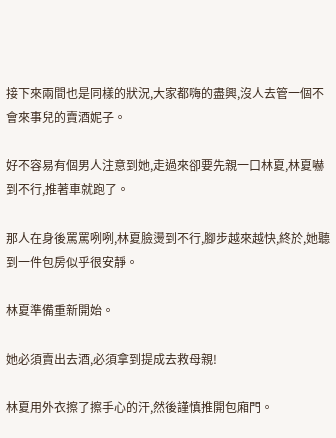接下來兩間也是同樣的狀況,大家都嗨的盡興,沒人去管一個不會來事兒的賣酒妮子。

好不容易有個男人注意到她,走過來卻要先親一口林夏,林夏嚇到不行,推著車就跑了。

那人在身後罵罵咧咧,林夏臉燙到不行,腳步越來越快,終於,她聽到一件包房似乎很安靜。

林夏準備重新開始。

她必須賣出去酒,必須拿到提成去救母親!

林夏用外衣擦了擦手心的汗,然後謹慎推開包廂門。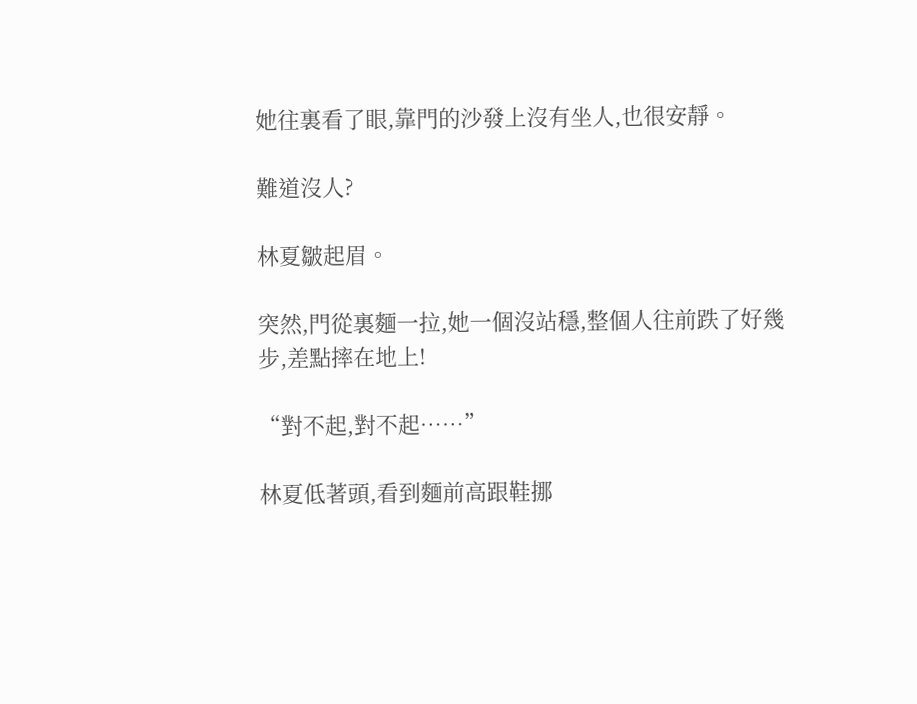她往裏看了眼,靠門的沙發上沒有坐人,也很安靜。

難道沒人?

林夏皺起眉。

突然,門從裏麵一拉,她一個沒站穩,整個人往前跌了好幾步,差點摔在地上!

“對不起,對不起……”

林夏低著頭,看到麵前高跟鞋挪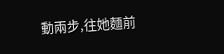動兩步,往她麵前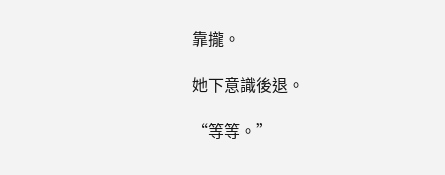靠攏。

她下意識後退。

“等等。”